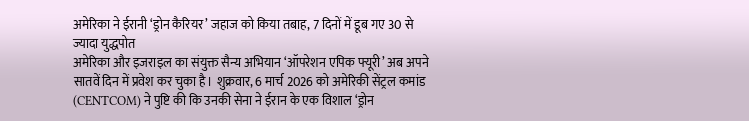अमेरिका ने ईरानी ‘ड्रोन कैरियर’ जहाज को किया तबाह, 7 दिनों में डूब गए 30 से ज्यादा युद्धपोत
अमेरिका और इजराइल का संयुक्त सैन्य अभियान ‘ऑपरेशन एपिक फ्यूरी’ अब अपने सातवें दिन में प्रवेश कर चुका है। शुक्रवार, 6 मार्च 2026 को अमेरिकी सेंट्रल कमांड (CENTCOM) ने पुष्टि की कि उनकी सेना ने ईरान के एक विशाल ‘ड्रोन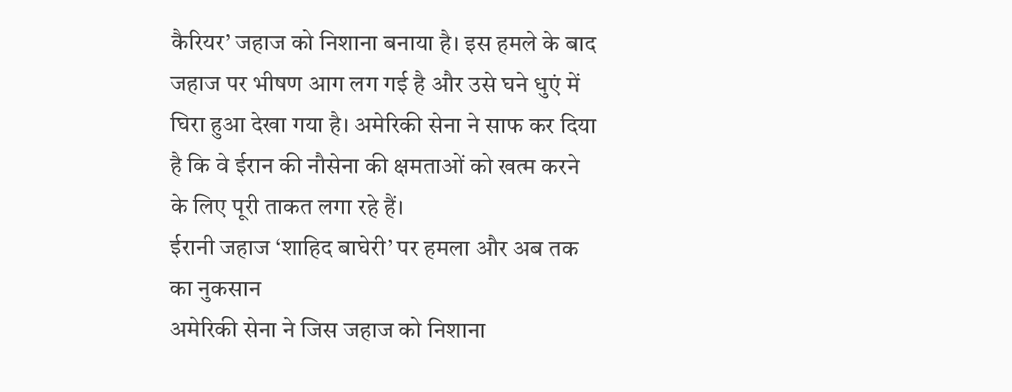कैरियर’ जहाज को निशाना बनाया है। इस हमले के बाद जहाज पर भीषण आग लग गई है और उसे घने धुएं में घिरा हुआ देखा गया है। अमेरिकी सेना ने साफ कर दिया है कि वे ईरान की नौसेना की क्षमताओं को खत्म करने के लिए पूरी ताकत लगा रहे हैं।
ईरानी जहाज ‘शाहिद बाघेरी’ पर हमला और अब तक का नुकसान
अमेरिकी सेना ने जिस जहाज को निशाना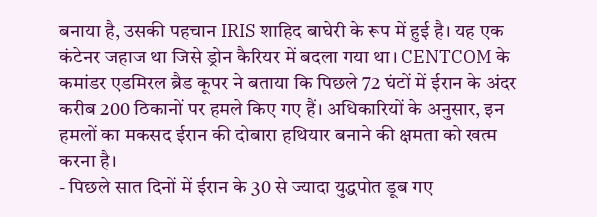बनाया है, उसकी पहचान IRIS शाहिद बाघेरी के रूप में हुई है। यह एक कंटेनर जहाज था जिसे ड्रोन कैरियर में बदला गया था। CENTCOM के कमांडर एडमिरल ब्रैड कूपर ने बताया कि पिछले 72 घंटों में ईरान के अंदर करीब 200 ठिकानों पर हमले किए गए हैं। अधिकारियों के अनुसार, इन हमलों का मकसद ईरान की दोबारा हथियार बनाने की क्षमता को खत्म करना है।
- पिछले सात दिनों में ईरान के 30 से ज्यादा युद्धपोत डूब गए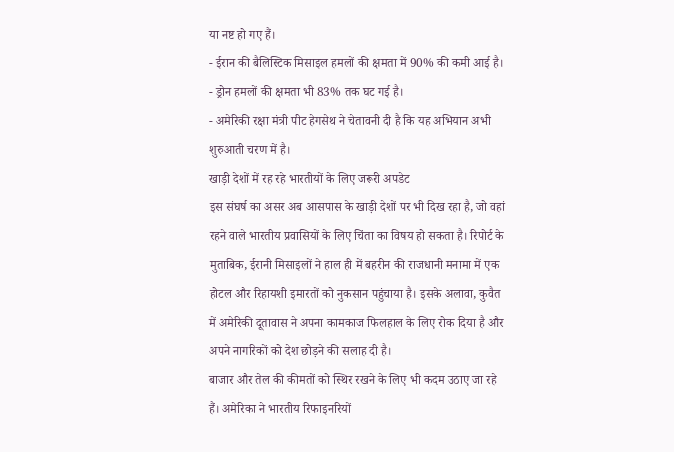या नष्ट हो गए हैं।
- ईरान की बैलिस्टिक मिसाइल हमलों की क्षमता में 90% की कमी आई है।
- ड्रोन हमलों की क्षमता भी 83% तक घट गई है।
- अमेरिकी रक्षा मंत्री पीट हेगसेथ ने चेतावनी दी है कि यह अभियान अभी शुरुआती चरण में है।
खाड़ी देशों में रह रहे भारतीयों के लिए जरूरी अपडेट
इस संघर्ष का असर अब आसपास के खाड़ी देशों पर भी दिख रहा है, जो वहां रहने वाले भारतीय प्रवासियों के लिए चिंता का विषय हो सकता है। रिपोर्ट के मुताबिक, ईरानी मिसाइलों ने हाल ही में बहरीन की राजधानी मनामा में एक होटल और रिहायशी इमारतों को नुकसान पहुंचाया है। इसके अलावा, कुवैत में अमेरिकी दूतावास ने अपना कामकाज फिलहाल के लिए रोक दिया है और अपने नागरिकों को देश छोड़ने की सलाह दी है।
बाजार और तेल की कीमतों को स्थिर रखने के लिए भी कदम उठाए जा रहे हैं। अमेरिका ने भारतीय रिफाइनरियों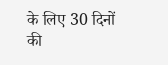के लिए 30 दिनों की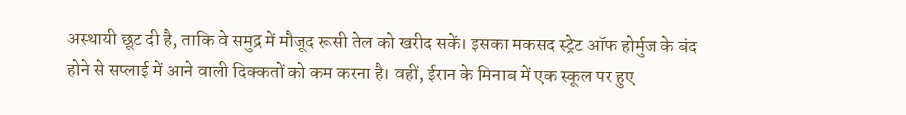अस्थायी छूट दी है, ताकि वे समुद्र में मौजूद रूसी तेल को खरीद सकें। इसका मकसद स्ट्रेट ऑफ होर्मुज के बंद होने से सप्लाई में आने वाली दिक्कतों को कम करना है। वहीं, ईरान के मिनाब में एक स्कूल पर हुए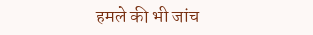हमले की भी जांच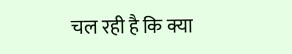चल रही है कि क्या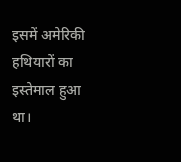इसमें अमेरिकी हथियारों का इस्तेमाल हुआ था।